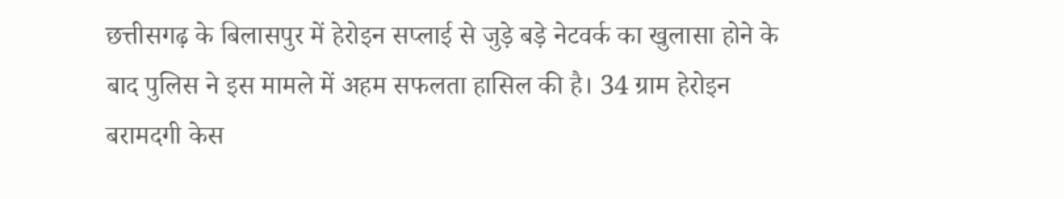छत्तीसगढ़ के बिलासपुर में हेरोइन सप्लाई से जुड़े बड़े नेटवर्क का खुलासा होने के बाद पुलिस ने इस मामले में अहम सफलता हासिल की है। 34 ग्राम हेरोइन बरामदगी केस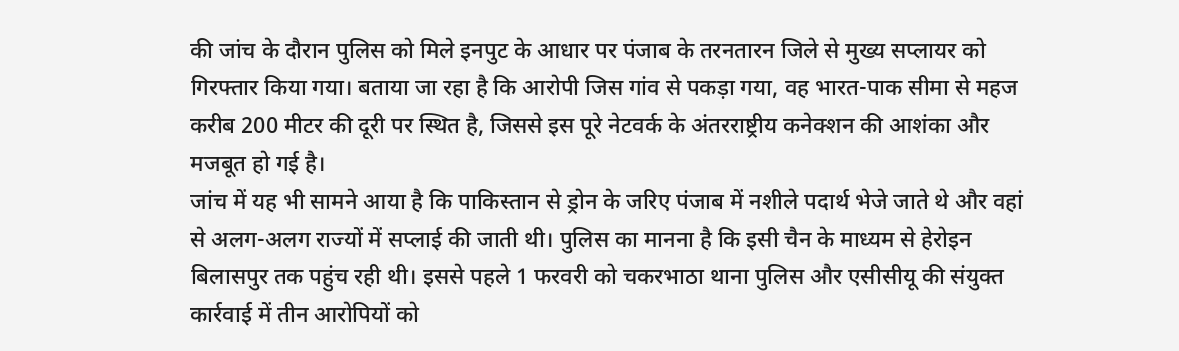की जांच के दौरान पुलिस को मिले इनपुट के आधार पर पंजाब के तरनतारन जिले से मुख्य सप्लायर को गिरफ्तार किया गया। बताया जा रहा है कि आरोपी जिस गांव से पकड़ा गया, वह भारत-पाक सीमा से महज करीब 200 मीटर की दूरी पर स्थित है, जिससे इस पूरे नेटवर्क के अंतरराष्ट्रीय कनेक्शन की आशंका और मजबूत हो गई है।
जांच में यह भी सामने आया है कि पाकिस्तान से ड्रोन के जरिए पंजाब में नशीले पदार्थ भेजे जाते थे और वहां से अलग-अलग राज्यों में सप्लाई की जाती थी। पुलिस का मानना है कि इसी चैन के माध्यम से हेरोइन बिलासपुर तक पहुंच रही थी। इससे पहले 1 फरवरी को चकरभाठा थाना पुलिस और एसीसीयू की संयुक्त कार्रवाई में तीन आरोपियों को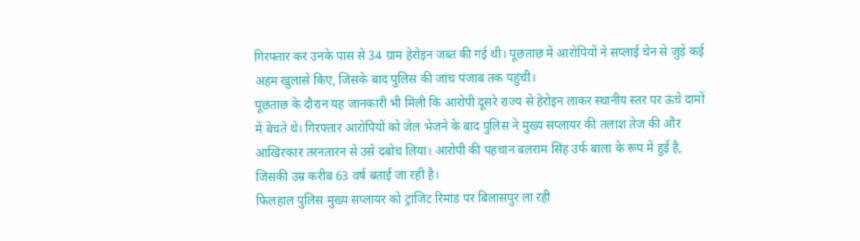गिरफ्तार कर उनके पास से 34 ग्राम हेरोइन जब्त की गई थी। पूछताछ में आरोपियों ने सप्लाई चेन से जुड़े कई अहम खुलासे किए, जिसके बाद पुलिस की जांच पंजाब तक पहुंची।
पूछताछ के दौरान यह जानकारी भी मिली कि आरोपी दूसरे राज्य से हेरोइन लाकर स्थानीय स्तर पर ऊंचे दामों में बेचते थे। गिरफ्तार आरोपियों को जेल भेजने के बाद पुलिस ने मुख्य सप्लायर की तलाश तेज की और आखिरकार तरनतारन से उसे दबोच लिया। आरोपी की पहचान बलराम सिंह उर्फ बाला के रूप में हुई है, जिसकी उम्र करीब 63 वर्ष बताई जा रही है।
फिलहाल पुलिस मुख्य सप्लायर को ट्रांजिट रिमांड पर बिलासपुर ला रही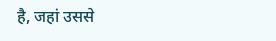है, जहां उससे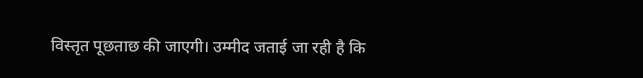विस्तृत पूछताछ की जाएगी। उम्मीद जताई जा रही है कि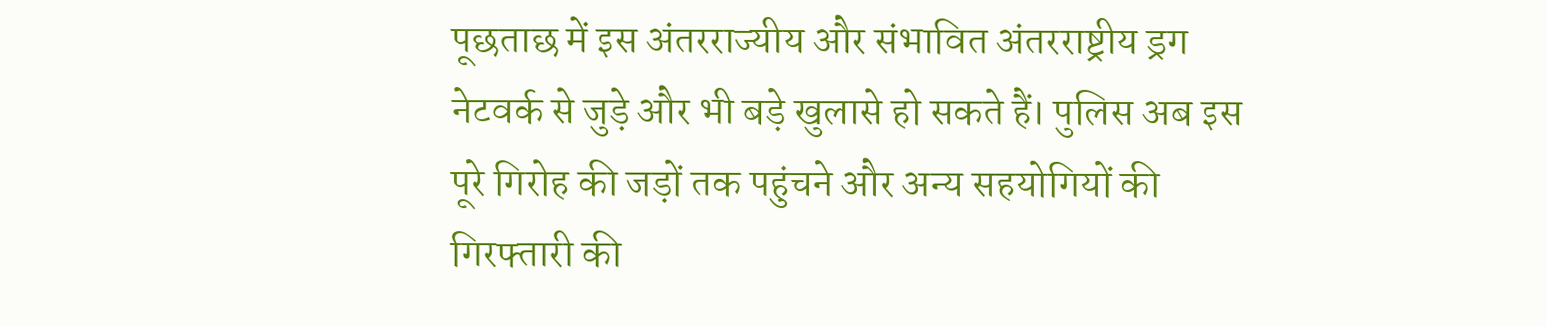पूछताछ में इस अंतरराज्यीय और संभावित अंतरराष्ट्रीय ड्रग नेटवर्क से जुड़े और भी बड़े खुलासे हो सकते हैं। पुलिस अब इस पूरे गिरोह की जड़ों तक पहुंचने और अन्य सहयोगियों की गिरफ्तारी की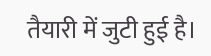तैयारी में जुटी हुई है।